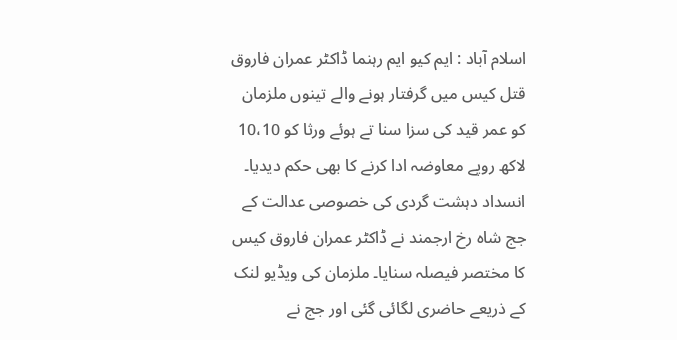اسلام آباد : ایم کیو ایم رہنما ڈاکٹر عمران فاروق قتل کیس میں گرفتار ہونے والے تینوں ملزمان کو عمر قید کی سزا سنا تے ہوئے ورثا کو 10،10 لاکھ روپے معاوضہ ادا کرنے کا بھی حکم دیدیا۔
انسداد دہشت گردی کی خصوصی عدالت کے جج شاہ رخ ارجمند نے ڈاکٹر عمران فاروق کیس کا مختصر فیصلہ سنایا۔ ملزمان کی ویڈیو لنک کے ذریعے حاضری لگائی گئی اور جج نے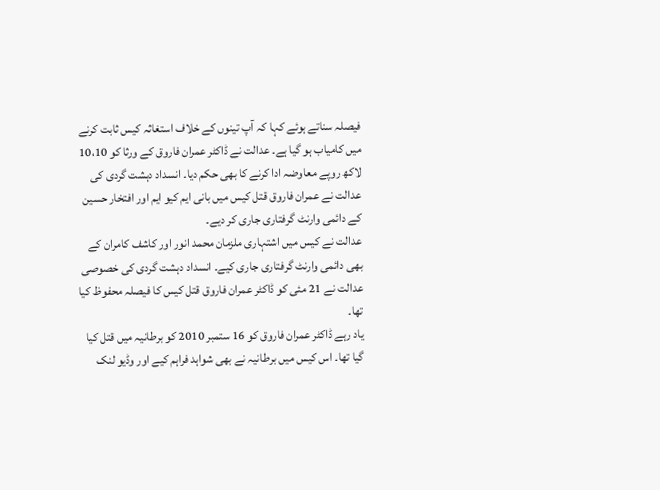فیصلہ سناتے ہوئے کہا کہ آپ تینوں کے خلاف استغاثہ کیس ثابت کرنے میں کامیاب ہو گیا ہے۔ عدالت نے ڈاکٹر عمران فاروق کے ورثا کو 10،10 لاکھ روپے معاوضہ ادا کرنے کا بھی حکم دیا۔ انسداد دہشت گردی کی عدالت نے عمران فاروق قتل کیس میں بانی ایم کیو ایم اور افتخار حسین کے دائمی وارنٹ گرفتاری جاری کر دیے۔
عدالت نے کیس میں اشتہاری ملزمان محمد انور اور کاشف کامران کے بھی دائمی وارنٹ گرفتاری جاری کیے۔ انسداد دہشت گردی کی خصوصی عدالت نے 21 مئی کو ڈاکٹر عمران فاروق قتل کیس کا فیصلہ محفوظ کیا تھا۔
یاد رہے ڈاکٹر عمران فاروق کو 16 ستمبر 2010 کو برطانیہ میں قتل کیا گیا تھا۔ اس کیس میں برطانیہ نے بھی شواہد فراہم کیے اور وڈیو لنک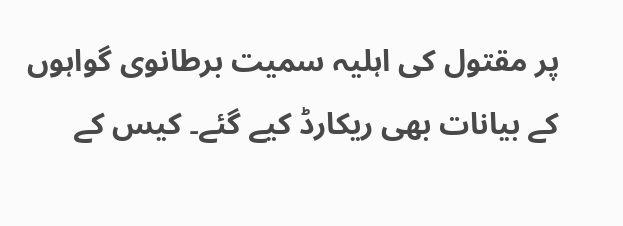پر مقتول کی اہلیہ سمیت برطانوی گواہوں کے بیانات بھی ریکارڈ کیے گئے۔ کیس کے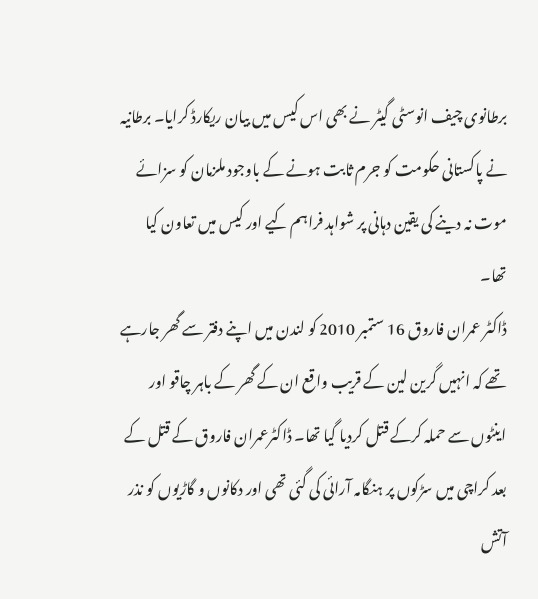برطانوی چیف انوسٹی گیٹر نے بھی اس کیس میں بیان ریکارڈ کرایا۔ برطانیہ نے پاکستانی حکومت کو جرم ثابت ہونے کے باوجود ملزمان کو سزائے موت نہ دینے کی یقین دہانی پر شواہد فراہم کیے اور کیس میں تعاون کیا تھا۔
ڈاکٹر عمران فاروق 16 ستمبر 2010 کو لندن میں اپنے دفتر سے گھر جارہے تھے کہ انہیں گرین لین کے قریب واقع ان کے گھر کے باہر چاقو اور اینٹوں سے حملہ کرکے قتل کردیا گیا تھا۔ ڈاکٹرعمران فاروق کے قتل کے بعد کراچی میں سڑکوں پر ہنگامہ آرائی کی گئی تھی اور دکانوں و گاڑیوں کو نذر آتش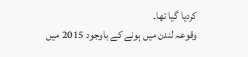کردیا گیا تھا۔
وقوعہ لندن میں ہونے کے باوجود 2015 میں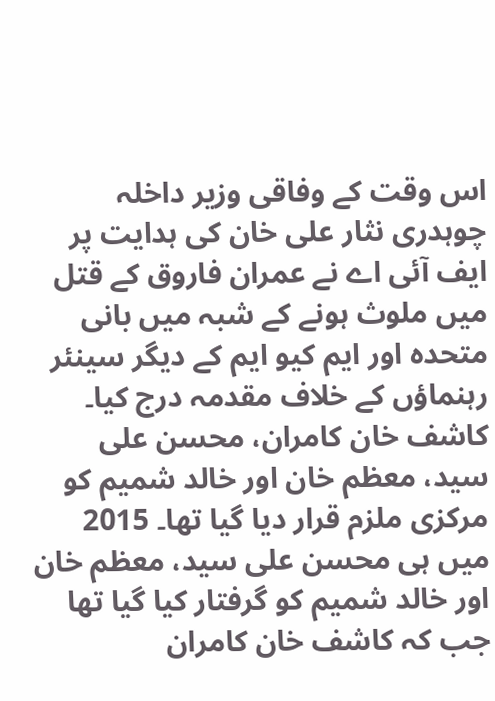اس وقت کے وفاقی وزیر داخلہ چوہدری نثار علی خان کی ہدایت پر ایف آئی اے نے عمران فاروق کے قتل میں ملوث ہونے کے شبہ میں بانی متحدہ اور ایم کیو ایم کے دیگر سینئر رہنماؤں کے خلاف مقدمہ درج کیا۔
کاشف خان کامران، محسن علی سید، معظم خان اور خالد شمیم کو مرکزی ملزم قرار دیا گیا تھا۔ 2015 میں ہی محسن علی سید، معظم خان اور خالد شمیم کو گرفتار کیا گیا تھا جب کہ کاشف خان کامران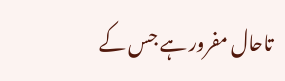تاحال مفرور ہے جس کے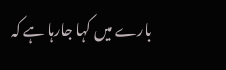بارے میں کہا جارہا ہے کہ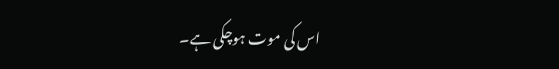اس کی موت ہوچکی ہے۔